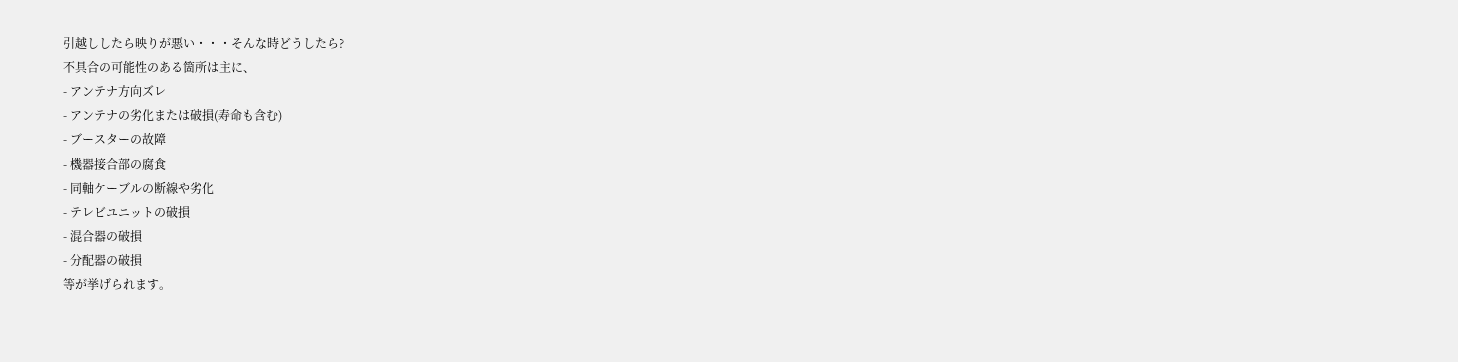引越ししたら映りが悪い・・・そんな時どうしたら?
不具合の可能性のある箇所は主に、
- アンテナ方向ズレ
- アンテナの劣化または破損(寿命も含む)
- ブースターの故障
- 機器接合部の腐食
- 同軸ケーブルの断線や劣化
- テレビユニットの破損
- 混合器の破損
- 分配器の破損
等が挙げられます。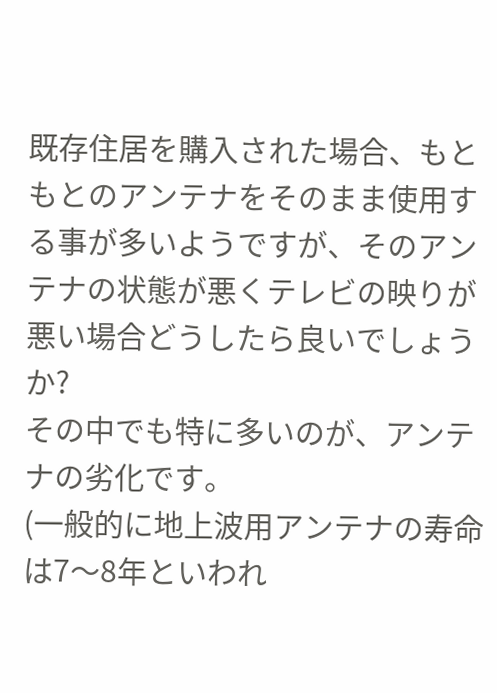既存住居を購入された場合、もともとのアンテナをそのまま使用する事が多いようですが、そのアンテナの状態が悪くテレビの映りが悪い場合どうしたら良いでしょうか?
その中でも特に多いのが、アンテナの劣化です。
(一般的に地上波用アンテナの寿命は7〜8年といわれ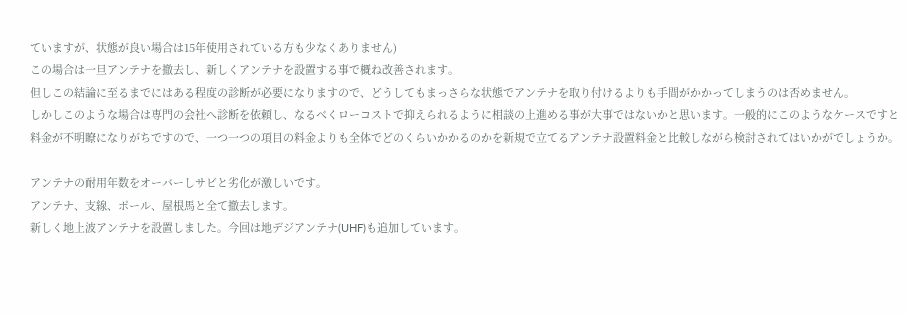ていますが、状態が良い場合は15年使用されている方も少なくありません)
この場合は一旦アンテナを撤去し、新しくアンテナを設置する事で概ね改善されます。
但しこの結論に至るまでにはある程度の診断が必要になりますので、どうしてもまっさらな状態でアンテナを取り付けるよりも手間がかかってしまうのは否めません。
しかしこのような場合は専門の会社へ診断を依頼し、なるべくローコストで抑えられるように相談の上進める事が大事ではないかと思います。一般的にこのようなケースですと料金が不明瞭になりがちですので、一つ一つの項目の料金よりも全体でどのくらいかかるのかを新規で立てるアンテナ設置料金と比較しながら検討されてはいかがでしょうか。

アンテナの耐用年数をオーバーしサビと劣化が激しいです。
アンテナ、支線、ポール、屋根馬と全て撤去します。
新しく地上波アンテナを設置しました。今回は地デジアンテナ(UHF)も追加しています。